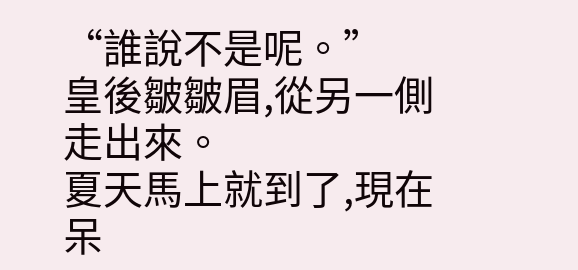“誰說不是呢。”
皇後皺皺眉,從另一側走出來。
夏天馬上就到了,現在呆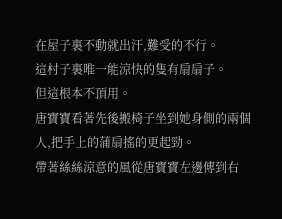在屋子裏不動就出汗,難受的不行。
這村子裏唯一能涼快的隻有扇扇子。
但這根本不頂用。
唐寶寶看著先後搬椅子坐到她身側的兩個人,把手上的蒲扇搖的更起勁。
帶著絲絲涼意的風從唐寶寶左邊傳到右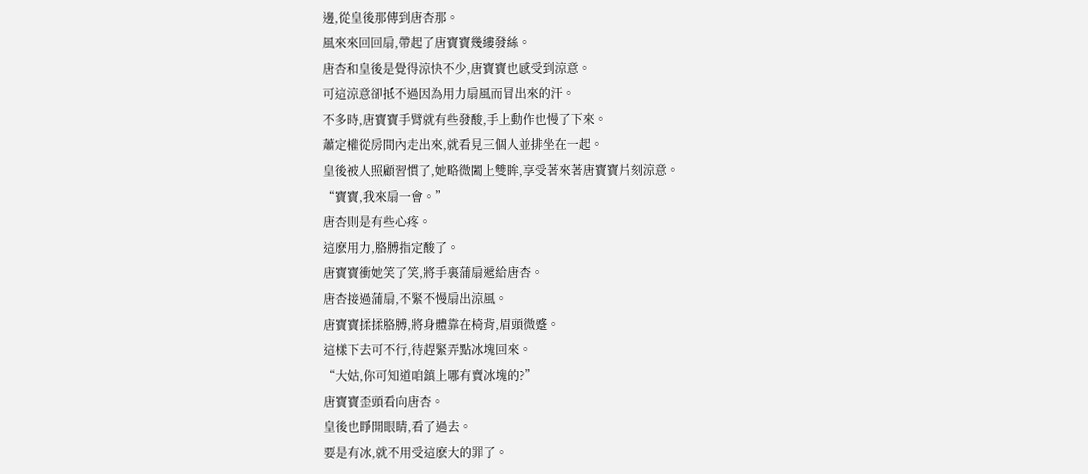邊,從皇後那傳到唐杏那。
風來來回回扇,帶起了唐寶寶幾縷發絲。
唐杏和皇後是覺得涼快不少,唐寶寶也感受到涼意。
可這涼意卻抵不過因為用力扇風而冒出來的汗。
不多時,唐寶寶手臂就有些發酸,手上動作也慢了下來。
蕭定權從房間內走出來,就看見三個人並排坐在一起。
皇後被人照顧習慣了,她略微闔上雙眸,享受著來著唐寶寶片刻涼意。
“寶寶,我來扇一會。”
唐杏則是有些心疼。
這麽用力,胳膊指定酸了。
唐寶寶衝她笑了笑,將手裏蒲扇遞給唐杏。
唐杏接過蒲扇,不緊不慢扇出涼風。
唐寶寶揉揉胳膊,將身體靠在椅背,眉頭微蹙。
這樣下去可不行,待趕緊弄點冰塊回來。
“大姑,你可知道咱鎮上哪有賣冰塊的?”
唐寶寶歪頭看向唐杏。
皇後也睜開眼睛,看了過去。
要是有冰,就不用受這麽大的罪了。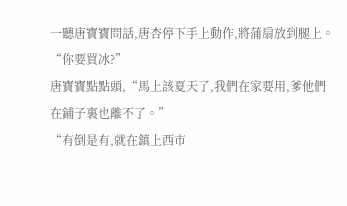一聽唐寶寶問話,唐杏停下手上動作,將蒲扇放到腿上。
“你要買冰?”
唐寶寶點點頭,“馬上該夏天了,我們在家要用,爹他們在鋪子裏也離不了。”
“有倒是有,就在鎮上西市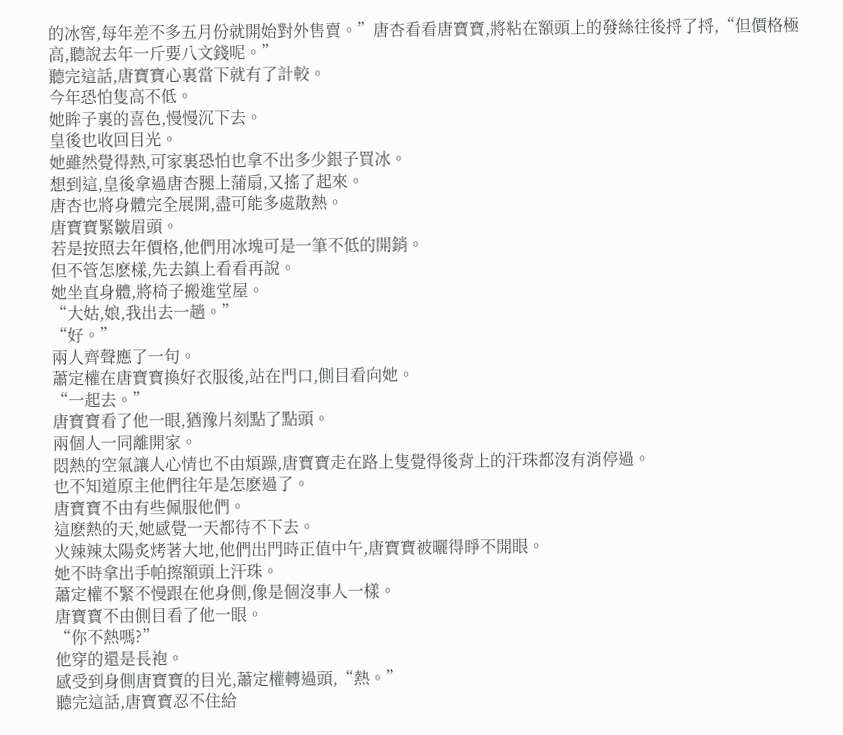的冰窖,每年差不多五月份就開始對外售賣。”唐杏看看唐寶寶,將粘在額頭上的發絲往後捋了捋,“但價格極高,聽說去年一斤要八文錢呢。”
聽完這話,唐寶寶心裏當下就有了計較。
今年恐怕隻高不低。
她眸子裏的喜色,慢慢沉下去。
皇後也收回目光。
她雖然覺得熱,可家裏恐怕也拿不出多少銀子買冰。
想到這,皇後拿過唐杏腿上蒲扇,又搖了起來。
唐杏也將身體完全展開,盡可能多處散熱。
唐寶寶緊皺眉頭。
若是按照去年價格,他們用冰塊可是一筆不低的開銷。
但不管怎麽樣,先去鎮上看看再說。
她坐直身體,將椅子搬進堂屋。
“大姑,娘,我出去一趟。”
“好。”
兩人齊聲應了一句。
蕭定權在唐寶寶換好衣服後,站在門口,側目看向她。
“一起去。”
唐寶寶看了他一眼,猶豫片刻點了點頭。
兩個人一同離開家。
悶熱的空氣讓人心情也不由煩躁,唐寶寶走在路上隻覺得後背上的汗珠都沒有消停過。
也不知道原主他們往年是怎麽過了。
唐寶寶不由有些佩服他們。
這麽熱的天,她感覺一天都待不下去。
火辣辣太陽炙烤著大地,他們出門時正值中午,唐寶寶被曬得睜不開眼。
她不時拿出手帕擦額頭上汗珠。
蕭定權不緊不慢跟在他身側,像是個沒事人一樣。
唐寶寶不由側目看了他一眼。
“你不熱嗎?”
他穿的還是長袍。
感受到身側唐寶寶的目光,蕭定權轉過頭,“熱。”
聽完這話,唐寶寶忍不住給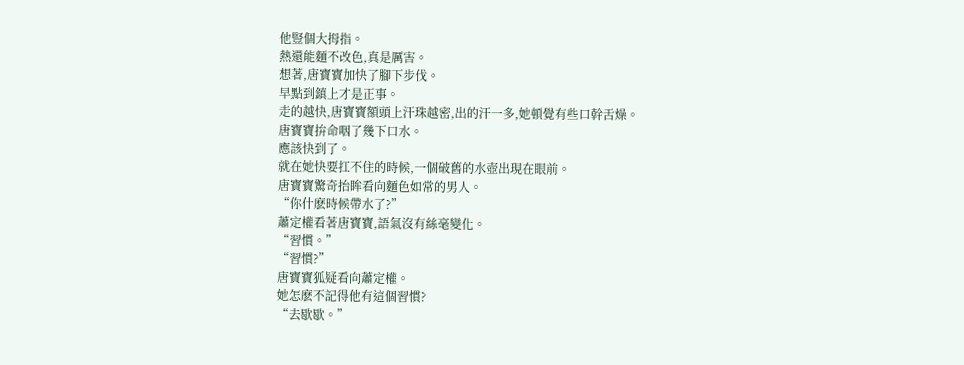他豎個大拇指。
熱還能麵不改色,真是厲害。
想著,唐寶寶加快了腳下步伐。
早點到鎮上才是正事。
走的越快,唐寶寶額頭上汗珠越密,出的汗一多,她頓覺有些口幹舌燥。
唐寶寶拚命咽了幾下口水。
應該快到了。
就在她快要扛不住的時候,一個破舊的水壺出現在眼前。
唐寶寶驚奇抬眸看向麵色如常的男人。
“你什麽時候帶水了?”
蕭定權看著唐寶寶,語氣沒有絲毫變化。
“習慣。”
“習慣?”
唐寶寶狐疑看向蕭定權。
她怎麽不記得他有這個習慣?
“去歇歇。”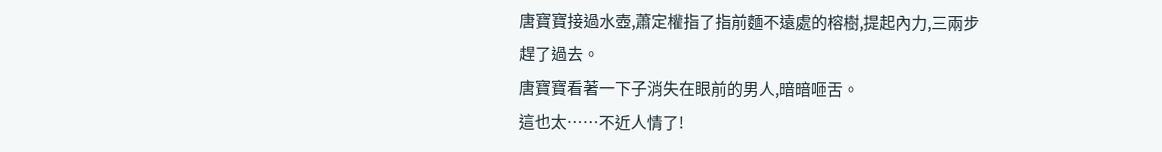唐寶寶接過水壺,蕭定權指了指前麵不遠處的榕樹,提起內力,三兩步趕了過去。
唐寶寶看著一下子消失在眼前的男人,暗暗咂舌。
這也太……不近人情了!